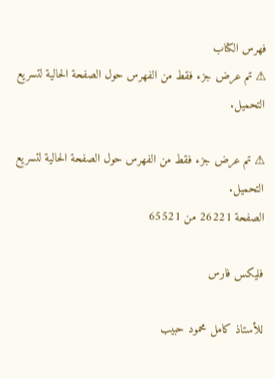فهرس الكتاب
⚠ تم عرض جزء فقط من الفهرس حول الصفحة الحالية لتسريع التحميل.

⚠ تم عرض جزء فقط من الفهرس حول الصفحة الحالية لتسريع التحميل.
الصفحة 26221 من 65521

فليكس فارس

للأستاذ كامل محمود حبيب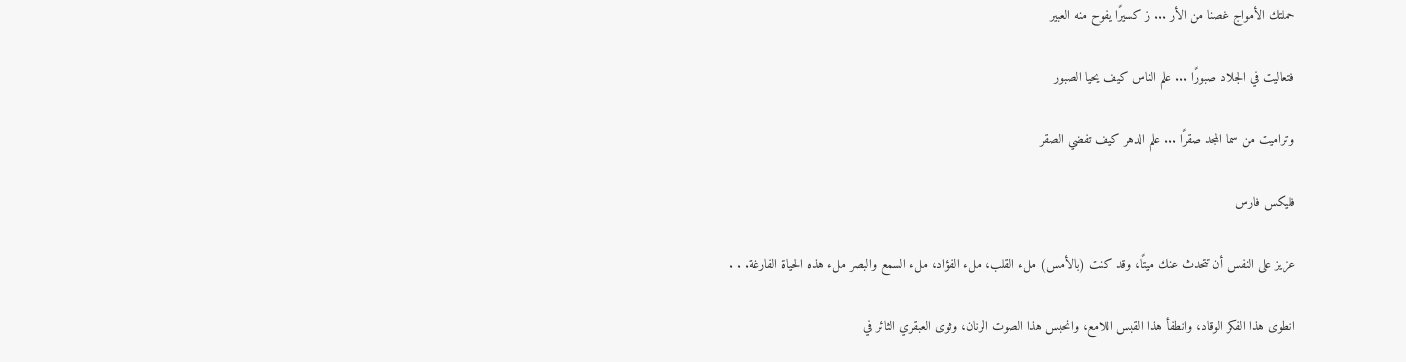حملتك الأمواج غصنا من الأر ... ز كسيرًا يفوح منه العبير

فتعاليت في الجلاد صبورًا ... علم الناس كيف يحيا الصبور

وتراميت من سما المجد صقرًا ... علم الدهر كيف تفضي الصقر

فليكس فارس

عزيز على النفس أن تتحدث عنك ميتًا، وقد كنت (بالأمس) ملء القلب، ملء الفؤاد، ملء السمع والبصر ملء هذه الحياة الفارغة. . .

انطوى هذا الفكر الوقاد، وانطفأ هذا القبس اللامع، وانحبس هذا الصوت الرنان، وثوى العبقري الثائر في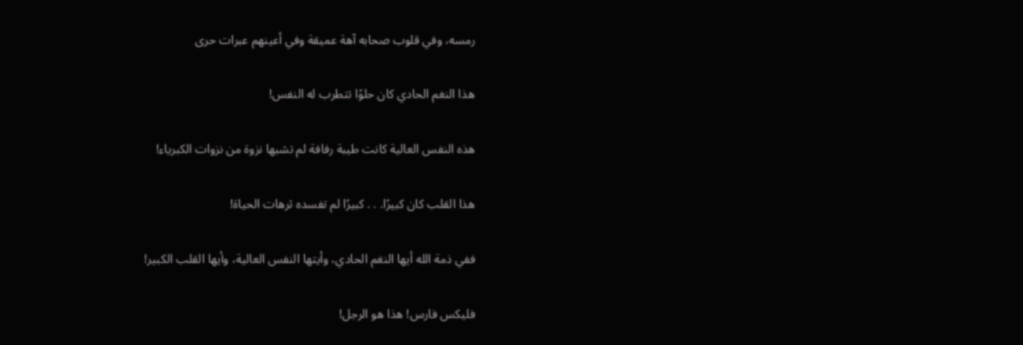رمسه، وفي قلوب صحابه آهة عميقة وفي أعينهم عبرات حرى

هذا النغم الحادي كان حلوًا تتطرب له النفس!

هذه النفس العالية كانت طيبة رفافة لم تشبها نزوة من نزوات الكبرياء!

هذا القلب كان كبيرًا. . . كبيرًا لم تفسده ثرهات الحياة!

ففي ذمة الله أيها النغم الحادي، وأيتها النفس العالية، وأيها القلب الكبير!

فليكس فارس! هذا هو الرجل!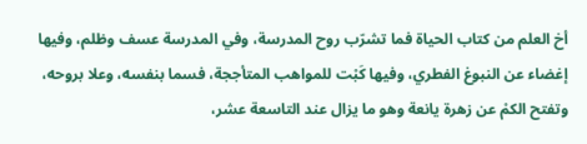أخ العلم من كتاب الحياة فما تشرّب روح المدرسة، وفي المدرسة عسف وظلم، وفيها إغضاء عن النبوغ الفطري، وفيها كَبْت للمواهب المتأججة، فسما بنفسه، وعلا بروحه، وتفتح الكمْ عن زهرة يانعة وهو ما يزال عند التاسعة عشر،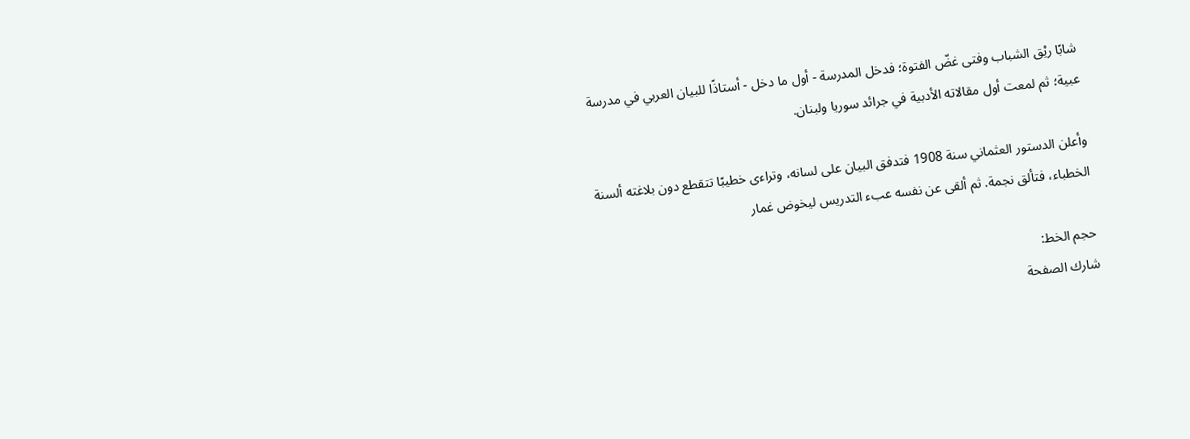شابًا ريْق الشباب وفتى غضّ الفتوة؛ فدخل المدرسة - أول ما دخل - أستاذًا للبيان العربي في مدرسة عبية؛ ثم لمعت أول مقالاته الأدبية في جرائد سوريا ولبنان.

وأعلن الدستور العثماني سنة 1908 فتدفق البيان على لسانه، وتراءى خطيبًا تتقطع دون بلاغته ألسنة الخطباء، فتألق نجمة. ثم ألقى عن نفسه عبء التدريس ليخوض غمار

حجم الخط:
شارك الصفحة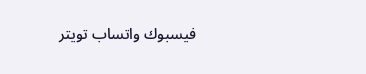فيسبوك واتساب تويتر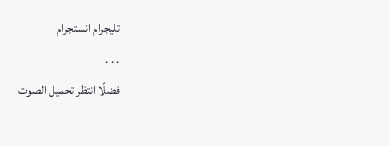تليجرام انستجرام
. . .
فضلًا انتظر تحميل الصوت